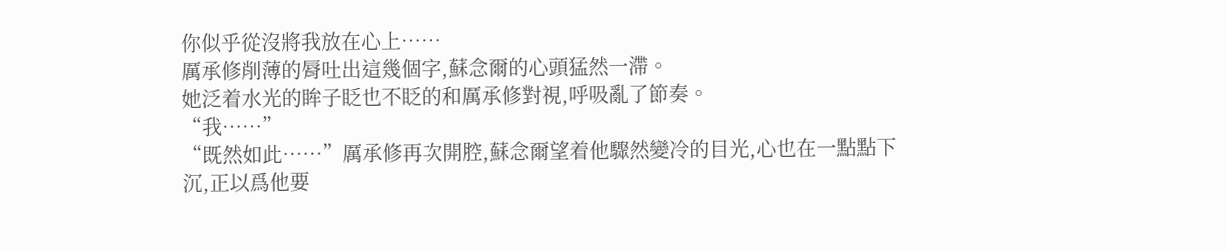你似乎從沒將我放在心上……
厲承修削薄的脣吐出這幾個字,蘇念爾的心頭猛然一滯。
她泛着水光的眸子眨也不眨的和厲承修對視,呼吸亂了節奏。
“我……”
“既然如此……”厲承修再次開腔,蘇念爾望着他驟然變冷的目光,心也在一點點下沉,正以爲他要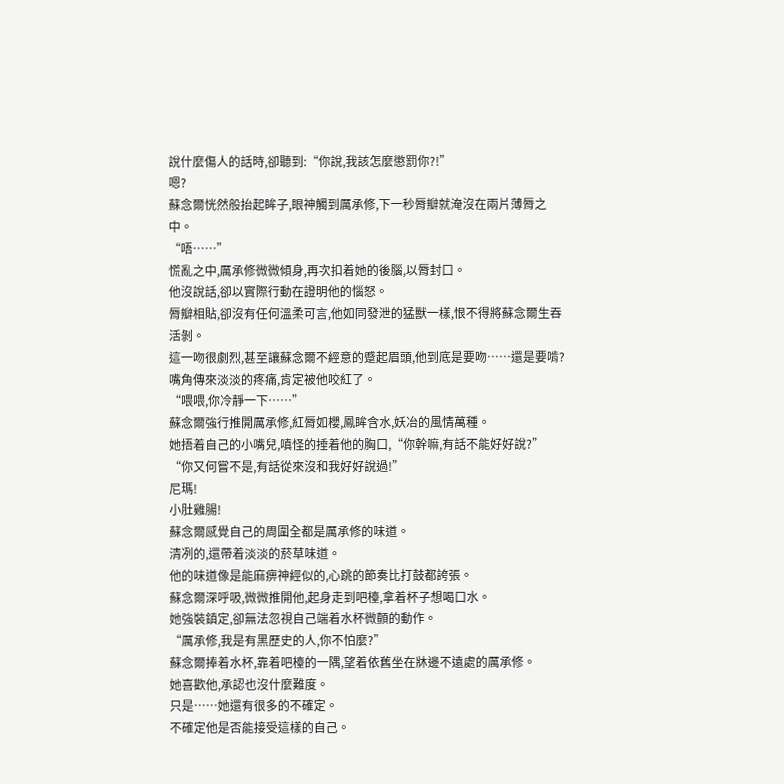說什麼傷人的話時,卻聽到:“你說,我該怎麼懲罰你?!”
嗯?
蘇念爾恍然般抬起眸子,眼神觸到厲承修,下一秒脣瓣就淹沒在兩片薄脣之中。
“唔……”
慌亂之中,厲承修微微傾身,再次扣着她的後腦,以脣封口。
他沒說話,卻以實際行動在證明他的惱怒。
脣瓣相貼,卻沒有任何溫柔可言,他如同發泄的猛獸一樣,恨不得將蘇念爾生吞活剝。
這一吻很劇烈,甚至讓蘇念爾不經意的蹙起眉頭,他到底是要吻……還是要啃?
嘴角傳來淡淡的疼痛,肯定被他咬紅了。
“喂喂,你冷靜一下……”
蘇念爾強行推開厲承修,紅脣如櫻,鳳眸含水,妖冶的風情萬種。
她捂着自己的小嘴兒,嗔怪的捶着他的胸口,“你幹嘛,有話不能好好說?”
“你又何嘗不是,有話從來沒和我好好說過!”
尼瑪!
小肚雞腸!
蘇念爾感覺自己的周圍全都是厲承修的味道。
清冽的,還帶着淡淡的菸草味道。
他的味道像是能麻痹神經似的,心跳的節奏比打鼓都誇張。
蘇念爾深呼吸,微微推開他,起身走到吧檯,拿着杯子想喝口水。
她強裝鎮定,卻無法忽視自己端着水杯微顫的動作。
“厲承修,我是有黑歷史的人,你不怕麼?”
蘇念爾捧着水杯,靠着吧檯的一隅,望着依舊坐在牀邊不遠處的厲承修。
她喜歡他,承認也沒什麼難度。
只是……她還有很多的不確定。
不確定他是否能接受這樣的自己。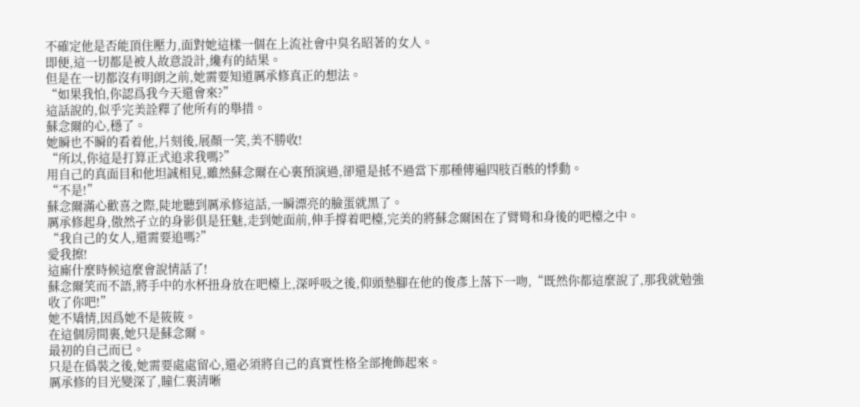不確定他是否能頂住壓力,面對她這樣一個在上流社會中臭名昭著的女人。
即便,這一切都是被人故意設計,纔有的結果。
但是在一切都沒有明朗之前,她需要知道厲承修真正的想法。
“如果我怕,你認爲我今天還會來?”
這話說的,似乎完美詮釋了他所有的舉措。
蘇念爾的心,穩了。
她瞬也不瞬的看着他,片刻後,展顏一笑,美不勝收!
“所以,你這是打算正式追求我嗎?”
用自己的真面目和他坦誠相見,雖然蘇念爾在心裏預演過,卻還是抵不過當下那種傳遍四肢百骸的悸動。
“不是!”
蘇念爾滿心歡喜之際,陡地聽到厲承修這話,一瞬漂亮的臉蛋就黑了。
厲承修起身,傲然孑立的身影俱是狂魅,走到她面前,伸手撐着吧檯,完美的將蘇念爾困在了臂彎和身後的吧檯之中。
“我自己的女人,還需要追嗎?”
愛我擦!
這廝什麼時候這麼會說情話了!
蘇念爾笑而不語,將手中的水杯扭身放在吧檯上,深呼吸之後,仰頭墊腳在他的俊彥上落下一吻,“既然你都這麼說了,那我就勉強收了你吧!”
她不矯情,因爲她不是筱筱。
在這個房間裏,她只是蘇念爾。
最初的自己而已。
只是在僞裝之後,她需要處處留心,還必須將自己的真實性格全部掩飾起來。
厲承修的目光變深了,瞳仁裏清晰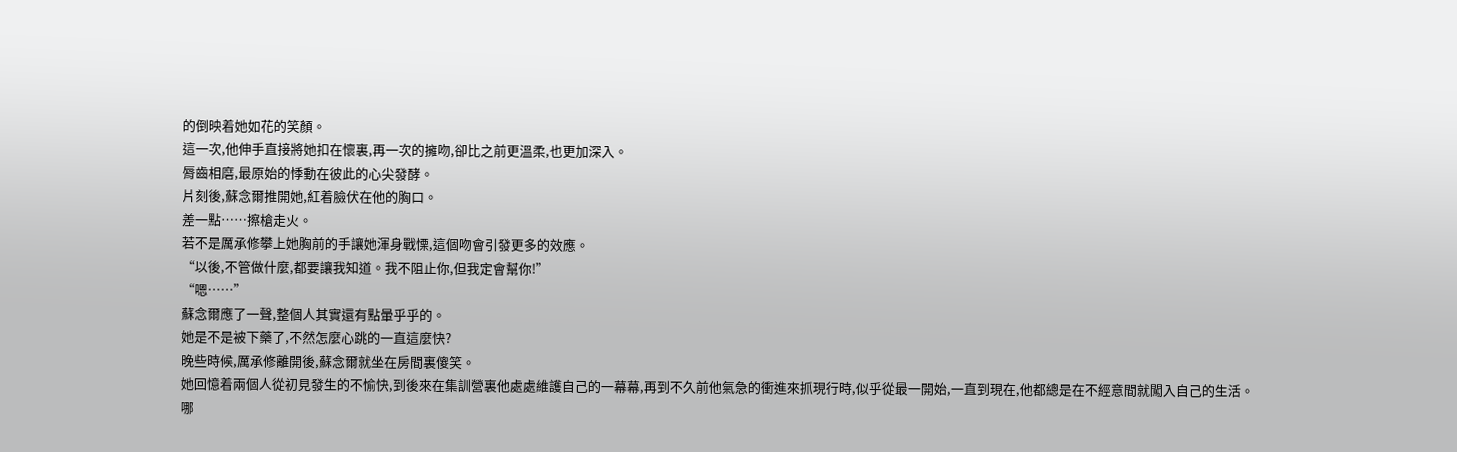的倒映着她如花的笑顏。
這一次,他伸手直接將她扣在懷裏,再一次的擁吻,卻比之前更溫柔,也更加深入。
脣齒相磨,最原始的悸動在彼此的心尖發酵。
片刻後,蘇念爾推開她,紅着臉伏在他的胸口。
差一點……擦槍走火。
若不是厲承修攀上她胸前的手讓她渾身戰慄,這個吻會引發更多的效應。
“以後,不管做什麼,都要讓我知道。我不阻止你,但我定會幫你!”
“嗯……”
蘇念爾應了一聲,整個人其實還有點暈乎乎的。
她是不是被下藥了,不然怎麼心跳的一直這麼快?
晚些時候,厲承修離開後,蘇念爾就坐在房間裏傻笑。
她回憶着兩個人從初見發生的不愉快,到後來在集訓營裏他處處維護自己的一幕幕,再到不久前他氣急的衝進來抓現行時,似乎從最一開始,一直到現在,他都總是在不經意間就闖入自己的生活。
哪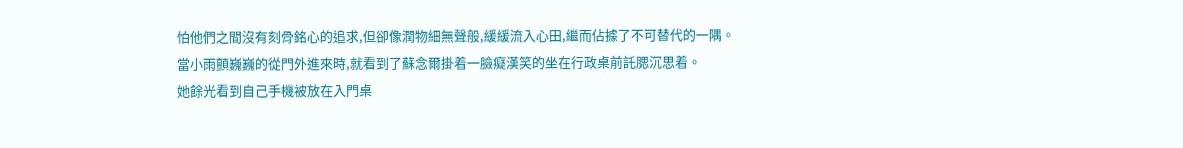怕他們之間沒有刻骨銘心的追求,但卻像潤物細無聲般,緩緩流入心田,繼而佔據了不可替代的一隅。
當小雨顫巍巍的從門外進來時,就看到了蘇念爾掛着一臉癡漢笑的坐在行政桌前託腮沉思着。
她餘光看到自己手機被放在入門桌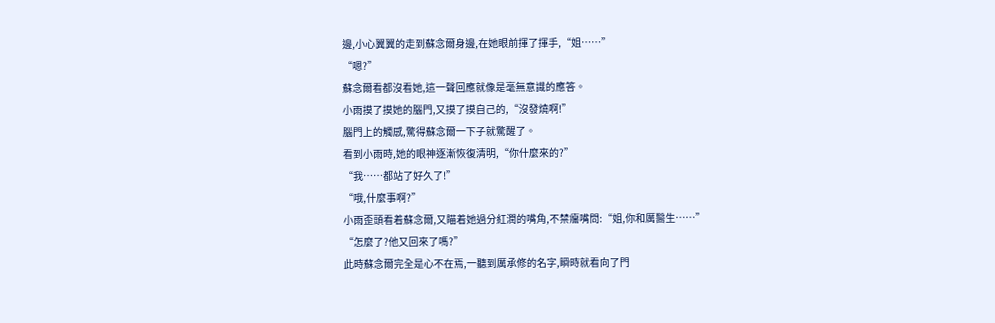邊,小心翼翼的走到蘇念爾身邊,在她眼前揮了揮手,“姐……”
“嗯?”
蘇念爾看都沒看她,這一聲回應就像是毫無意識的應答。
小雨摸了摸她的腦門,又摸了摸自己的,“沒發燒啊!”
腦門上的觸感,驚得蘇念爾一下子就驚醒了。
看到小雨時,她的眼神逐漸恢復清明,“你什麼來的?”
“我……都站了好久了!”
“哦,什麼事啊?”
小雨歪頭看着蘇念爾,又瞄着她過分紅潤的嘴角,不禁癟嘴問:“姐,你和厲醫生……”
“怎麼了?他又回來了嗎?”
此時蘇念爾完全是心不在焉,一聽到厲承修的名字,瞬時就看向了門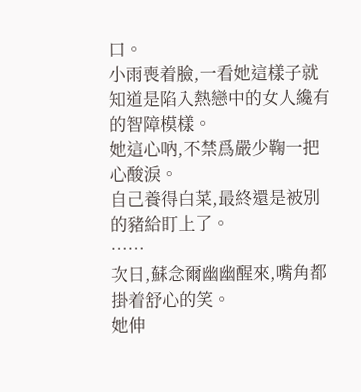口。
小雨喪着臉,一看她這樣子就知道是陷入熱戀中的女人纔有的智障模樣。
她這心吶,不禁爲嚴少鞠一把心酸淚。
自己養得白菜,最終還是被別的豬給盯上了。
……
次日,蘇念爾幽幽醒來,嘴角都掛着舒心的笑。
她伸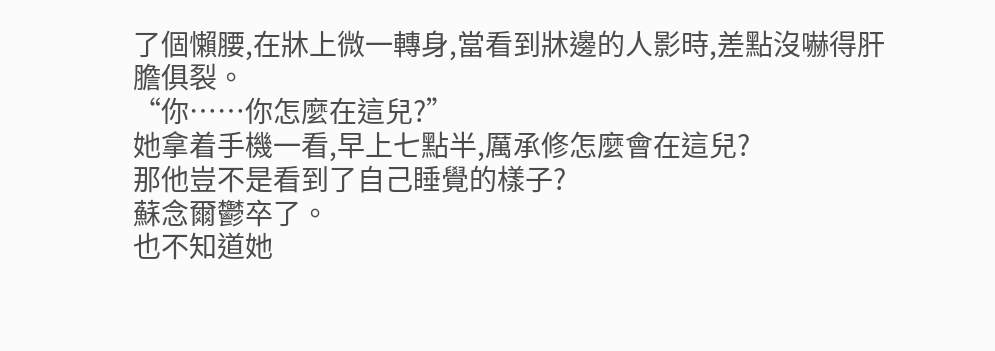了個懶腰,在牀上微一轉身,當看到牀邊的人影時,差點沒嚇得肝膽俱裂。
“你……你怎麼在這兒?”
她拿着手機一看,早上七點半,厲承修怎麼會在這兒?
那他豈不是看到了自己睡覺的樣子?
蘇念爾鬱卒了。
也不知道她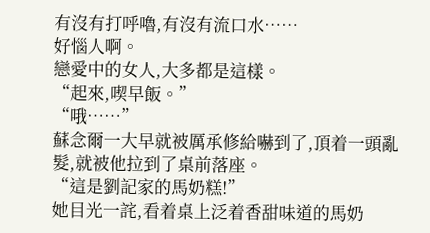有沒有打呼嚕,有沒有流口水……
好惱人啊。
戀愛中的女人,大多都是這樣。
“起來,喫早飯。”
“哦……”
蘇念爾一大早就被厲承修給嚇到了,頂着一頭亂髮,就被他拉到了桌前落座。
“這是劉記家的馬奶糕!”
她目光一詫,看着桌上泛着香甜味道的馬奶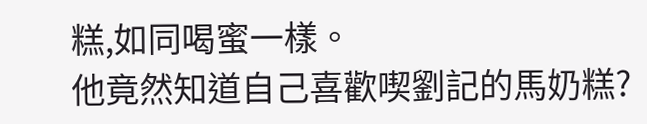糕,如同喝蜜一樣。
他竟然知道自己喜歡喫劉記的馬奶糕?